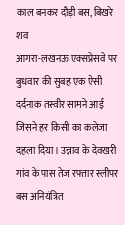काल बनकर दौड़ी बस, बिखरे शव
आगरा-लखनऊ एक्सप्रेसवे पर बुधवार की सुबह एक ऐसी दर्दनाक तस्वीर सामने आई जिसने हर किसी का कलेजा दहला दिया। उन्नाव के देवखरी गांव के पास तेज रफ्तार स्लीपर बस अनियंत्रित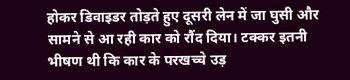होकर डिवाइडर तोड़ते हुए दूसरी लेन में जा घुसी और सामने से आ रही कार को रौंद दिया। टक्कर इतनी भीषण थी कि कार के परखच्चे उड़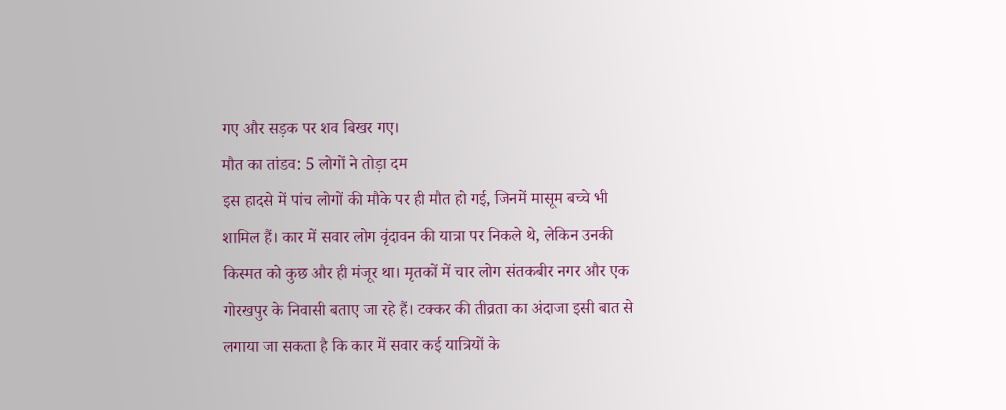गए और सड़क पर शव बिखर गए।
मौत का तांडव: 5 लोगों ने तोड़ा दम
इस हादसे में पांच लोगों की मौके पर ही मौत हो गई, जिनमें मासूम बच्चे भी शामिल हैं। कार में सवार लोग वृंदावन की यात्रा पर निकले थे, लेकिन उनकी किस्मत को कुछ और ही मंजूर था। मृतकों में चार लोग संतकबीर नगर और एक गोरखपुर के निवासी बताए जा रहे हैं। टक्कर की तीव्रता का अंदाजा इसी बात से लगाया जा सकता है कि कार में सवार कई यात्रियों के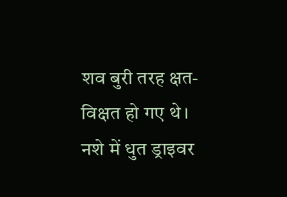शव बुरी तरह क्षत-विक्षत हो गए थे।
नशे में धुत ड्राइवर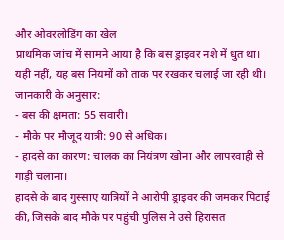और ओवरलोडिंग का खेल
प्राथमिक जांच में सामने आया है कि बस ड्राइवर नशे में धुत था। यही नहीं, यह बस नियमों को ताक पर रखकर चलाई जा रही थी। जानकारी के अनुसार:
- बस की क्षमता: 55 सवारी।
- मौके पर मौजूद यात्री: 90 से अधिक।
- हादसे का कारण: चालक का नियंत्रण खोना और लापरवाही से गाड़ी चलाना।
हादसे के बाद गुस्साए यात्रियों ने आरोपी ड्राइवर की जमकर पिटाई की, जिसके बाद मौके पर पहुंची पुलिस ने उसे हिरासत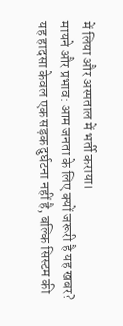में लिया और अस्पताल में भर्ती कराया।
मायने और प्रभाव: आम जनता के लिए क्यों जरूरी है यह खबर?
यह हादसा केवल एक सड़क दुर्घटना नहीं है, बल्कि सिस्टम की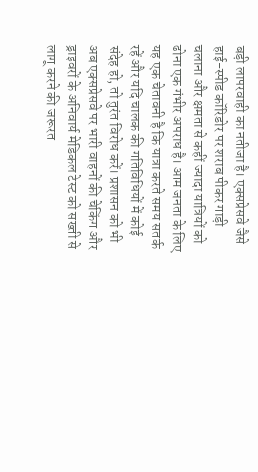बड़ी लापरवाही का नतीजा है। एक्सप्रेसवे जैसे हाई-स्पीड कॉरिडोर पर शराब पीकर गाड़ी चलाना और क्षमता से कहीं ज्यादा यात्रियों को ढोना एक गंभीर अपराध है। आम जनता के लिए यह एक चेतावनी है कि यात्रा करते समय सतर्क रहें और यदि चालक की गतिविधियों में कोई संदेह हो, तो तुरंत विरोध करें। प्रशासन को भी अब एक्सप्रेसवे पर भारी वाहनों की चेकिंग और ड्राइवरों के अनिवार्य मेडिकल टेस्ट को सख्ती से लागू करने की जरूरत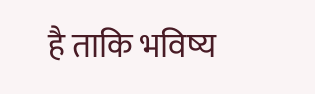है ताकि भविष्य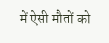में ऐसी मौतों को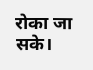रोका जा सके।